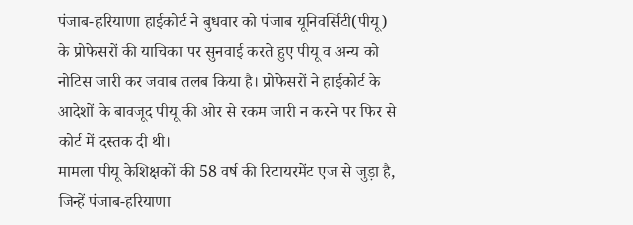पंजाब-हरियाणा हाईकोर्ट ने बुधवार को पंजाब यूनिवर्सिटी(पीयू) के प्रोफेसरों की याचिका पर सुनवाई करते हुए पीयू व अन्य को नोटिस जारी कर जवाब तलब किया है। प्रोफेसरों ने हाईकोर्ट के आदेशों के बावजूद पीयू की ओर से रकम जारी न करने पर फिर से कोर्ट में दस्तक दी थी।
मामला पीयू केशिक्षकों की 58 वर्ष की रिटायरमेंट एज से जुड़ा है, जिन्हें पंजाब-हरियाणा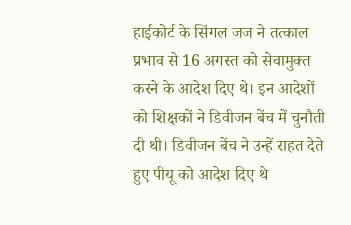हाईकोर्ट के सिंगल जज ने तत्काल प्रभाव से 16 अगस्त को सेवामुक्त करने के आदेश दिए थे। इन आदेशों को शिक्षकों ने डिवीजन बेंच में चुनौती दी थी। डिवीजन बेंच ने उन्हें राहत देते हुए पीयू को आदेश दिए थे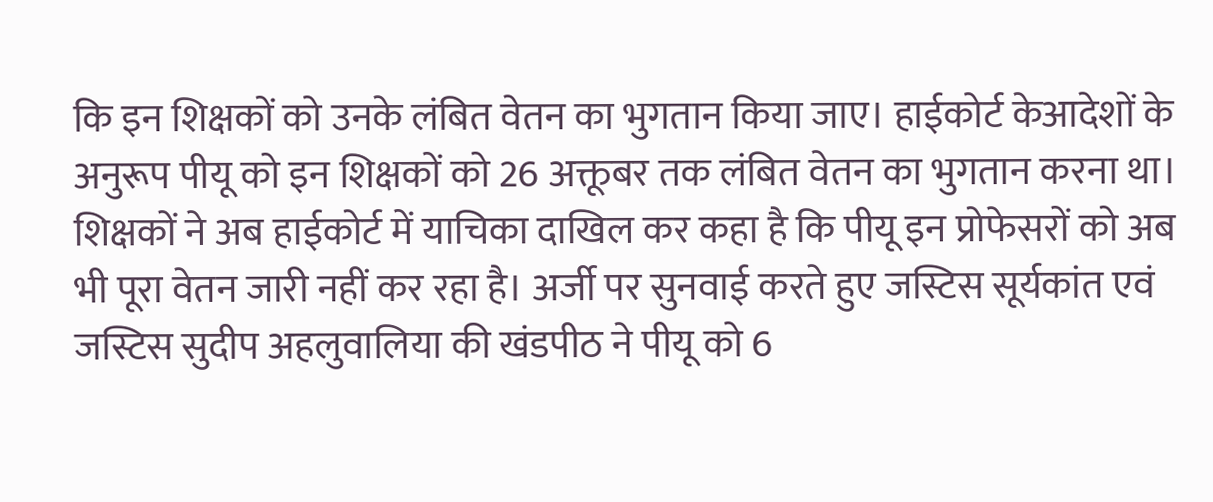कि इन शिक्षकों को उनके लंबित वेतन का भुगतान किया जाए। हाईकोर्ट केआदेशों के अनुरूप पीयू को इन शिक्षकों को 26 अक्तूबर तक लंबित वेतन का भुगतान करना था।
शिक्षकों ने अब हाईकोर्ट में याचिका दाखिल कर कहा है कि पीयू इन प्रोफेसरों को अब भी पूरा वेतन जारी नहीं कर रहा है। अर्जी पर सुनवाई करते हुए जस्टिस सूर्यकांत एवं जस्टिस सुदीप अहलुवालिया की खंडपीठ ने पीयू को 6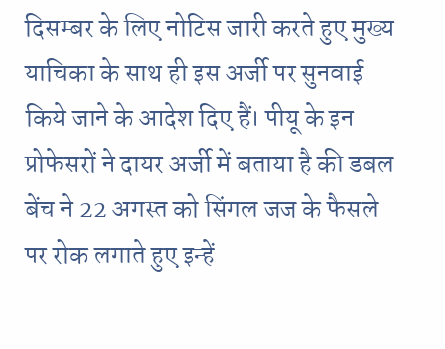दिसम्बर के लिए नोटिस जारी करते हुए मुख्य याचिका के साथ ही इस अर्जी पर सुनवाई किये जाने के आदेश दिए हैं। पीयू के इन प्रोफेसरों ने दायर अर्जी में बताया है की डबल बेंच ने 22 अगस्त को सिंगल जज के फैसले पर रोक लगाते हुए इन्हें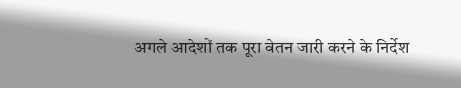अगले आदेशों तक पूरा वेतन जारी करने के निर्देश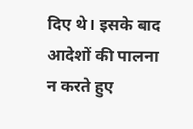दिए थे। इसके बाद आदेशों की पालना न करते हुए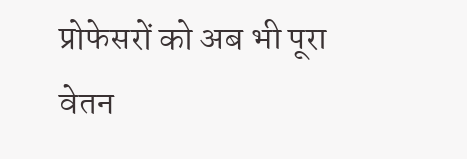प्रोफेसरों को अब भी पूरा वेतन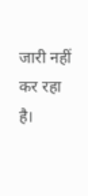जारी नहीं कर रहा है।